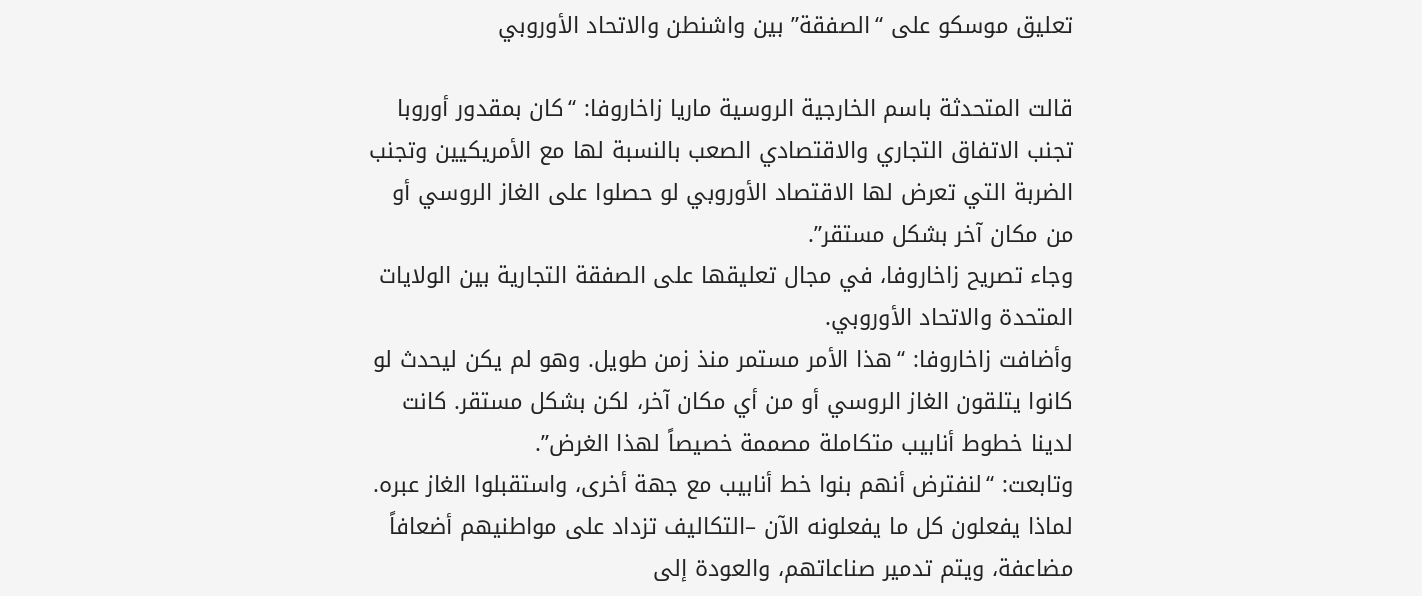تعليق موسكو على “الصفقة” بين واشنطن والاتحاد الأوروبي

قالت المتحدثة باسم الخارجية الروسية ماريا زاخاروفا: “كان بمقدور أوروبا تجنب الاتفاق التجاري والاقتصادي الصعب بالنسبة لها مع الأمريكيين وتجنب الضربة التي تعرض لها الاقتصاد الأوروبي لو حصلوا على الغاز الروسي أو من مكان آخر بشكل مستقر”.
وجاء تصريح زاخاروفا، في مجال تعليقها على الصفقة التجارية بين الولايات المتحدة والاتحاد الأوروبي.
وأضافت زاخاروفا: “هذا الأمر مستمر منذ زمن طويل. وهو لم يكن ليحدث لو كانوا يتلقون الغاز الروسي أو من أي مكان آخر، لكن بشكل مستقر. كانت لدينا خطوط أنابيب متكاملة مصممة خصيصاً لهذا الغرض”.
وتابعت: “لنفترض أنهم بنوا خط أنابيب مع جهة أخرى، واستقبلوا الغاز عبره. لماذا يفعلون كل ما يفعلونه الآن –التكاليف تزداد على مواطنيهم أضعافاً مضاعفة، ويتم تدمير صناعاتهم، والعودة إلى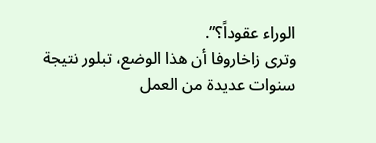الوراء عقوداً؟”.
وترى زاخاروفا أن هذا الوضع، تبلور نتيجة سنوات عديدة من العمل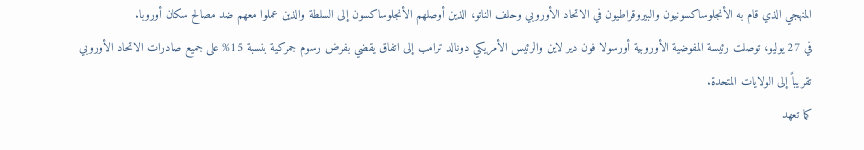المنهجي الذي قام به الأنجلوساكسونيون والبيروقراطيون في الاتحاد الأوروبي وحلف الناتو، الذين أوصلهم الأنجلوساكسون إلى السلطة والذين عملوا معهم ضد مصالح سكان أوروبا.
في 27 يوليو، توصلت رئيسة المفوضية الأوروبية أورسولا فون دير لاين والرئيس الأمريكي دونالد ترامب إلى اتفاق يقضي بفرض رسوم جمركية بنسبة 15% على جميع صادرات الاتحاد الأوروبي تقريباً إلى الولايات المتحدة.
كما تعهد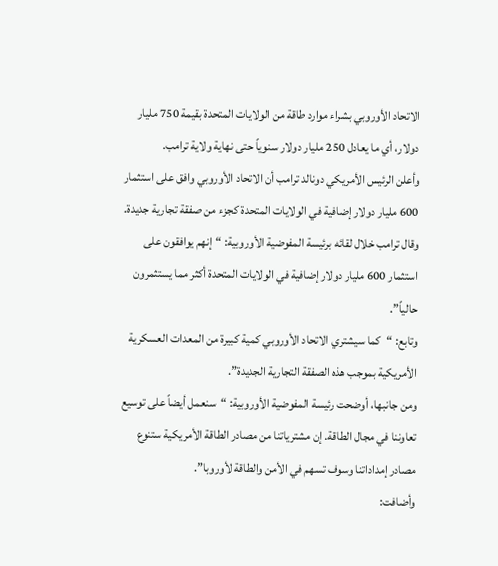الاتحاد الأوروبي بشراء موارد طاقة من الولايات المتحدة بقيمة 750 مليار دولار، أي ما يعادل 250 مليار دولار سنوياً حتى نهاية ولاية ترامب.
وأعلن الرئيس الأمريكي دونالد ترامب أن الاتحاد الأوروبي وافق على استثمار 600 مليار دولار إضافية في الولايات المتحدة كجزء من صفقة تجارية جديدة.
وقال ترامب خلال لقائه برئيسة المفوضية الأوروبية: “إنهم يوافقون على استثمار 600 مليار دولار إضافية في الولايات المتحدة أكثر مما يستثمرون حالياً”.
وتابع: “كما سيشتري الاتحاد الأوروبي كمية كبيرة من المعدات العسكرية الأمريكية بموجب هذه الصفقة التجارية الجديدة”.
ومن جانبها، أوضحت رئيسة المفوضية الأوروبية: “سنعمل أيضاً على توسيع تعاوننا في مجال الطاقة. إن مشترياتنا من مصادر الطاقة الأمريكية ستنوع مصادر إمداداتنا وسوف تسهم في الأمن والطاقة لأوروبا”.
وأضافت: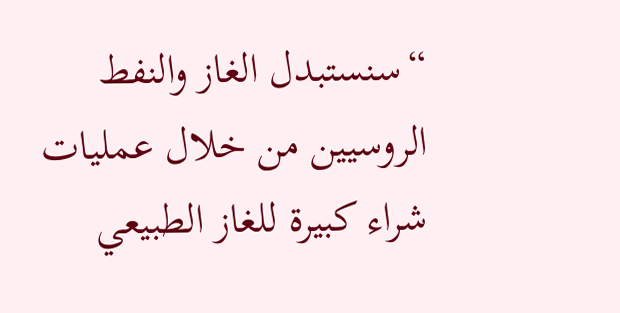“سنستبدل الغاز والنفط الروسيين من خلال عمليات شراء كبيرة للغاز الطبيعي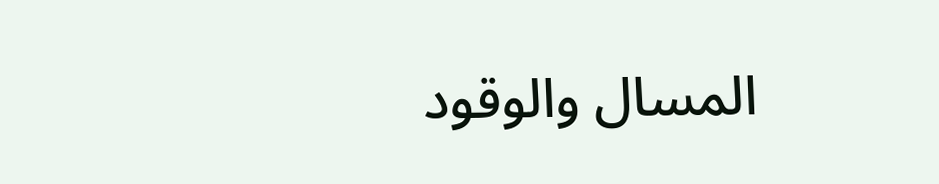المسال والوقود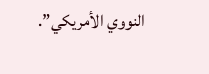النووي الأمريكي”.